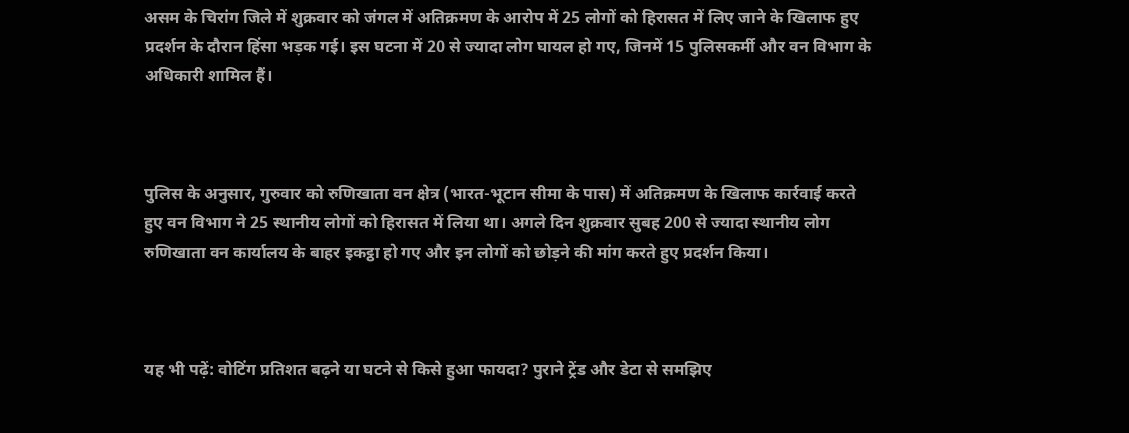असम के चिरांग जिले में शुक्रवार को जंगल में अतिक्रमण के आरोप में 25 लोगों को हिरासत में लिए जाने के खिलाफ हुए प्रदर्शन के दौरान हिंसा भड़क गई। इस घटना में 20 से ज्यादा लोग घायल हो गए, जिनमें 15 पुलिसकर्मी और वन विभाग के अधिकारी शामिल हैं।



पुलिस के अनुसार, गुरुवार को रुणिखाता वन क्षेत्र (भारत-भूटान सीमा के पास) में अतिक्रमण के खिलाफ कार्रवाई करते हुए वन विभाग ने 25 स्थानीय लोगों को हिरासत में लिया था। अगले दिन शुक्रवार सुबह 200 से ज्यादा स्थानीय लोग रुणिखाता वन कार्यालय के बाहर इकट्ठा हो गए और इन लोगों को छोड़ने की मांग करते हुए प्रदर्शन किया।



यह भी पढ़ें: वोटिंग प्रतिशत बढ़ने या घटने से किसे हुआ फायदा? पुराने ट्रेंड और डेटा से समझिए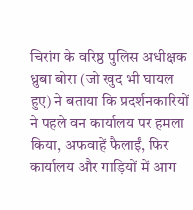चिरांग के वरिष्ठ पुलिस अधीक्षक ध्रुबा बोरा (जो खुद भी घायल हुए) ने बताया कि प्रदर्शनकारियों ने पहले वन कार्यालय पर हमला किया, अफवाहें फैलाईं, फिर कार्यालय और गाड़ियों में आग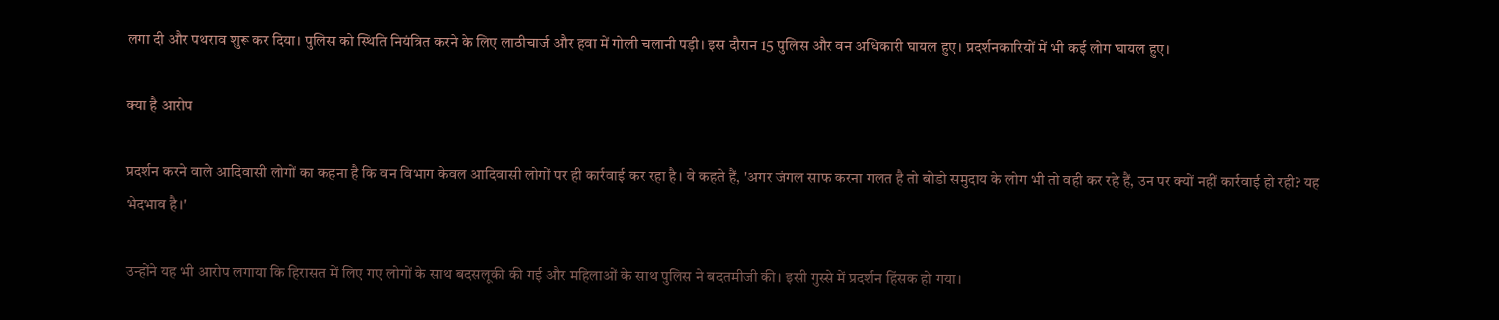लगा दी और पथराव शुरू कर दिया। पुलिस को स्थिति नियंत्रित करने के लिए लाठीचार्ज और हवा में गोली चलानी पड़ी। इस दौरान 15 पुलिस और वन अधिकारी घायल हुए। प्रदर्शनकारियों में भी कई लोग घायल हुए।

क्या है आरोप

प्रदर्शन करने वाले आदिवासी लोगों का कहना है कि वन विभाग केवल आदिवासी लोगों पर ही कार्रवाई कर रहा है। वे कहते हैं, 'अगर जंगल साफ करना गलत है तो बोडो समुदाय के लोग भी तो वही कर रहे हैं, उन पर क्यों नहीं कार्रवाई हो रही? यह भेदभाव है।'

उन्होंने यह भी आरोप लगाया कि हिरासत में लिए गए लोगों के साथ बदसलूकी की गई और महिलाओं के साथ पुलिस ने बदतमीजी की। इसी गुस्से में प्रदर्शन हिंसक हो गया।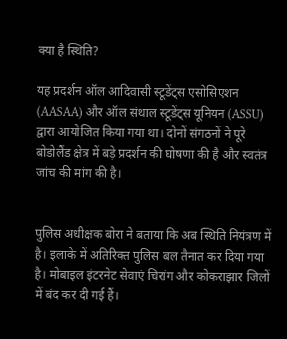क्या है स्थिति?

यह प्रदर्शन ऑल आदिवासी स्टूडेंट्स एसोसिएशन (AASAA) और ऑल संथाल स्टूडेंट्स यूनियन (ASSU) द्वारा आयोजित किया गया था। दोनों संगठनों ने पूरे बोडोलैंड क्षेत्र में बड़े प्रदर्शन की घोषणा की है और स्वतंत्र जांच की मांग की है।


पुलिस अधीक्षक बोरा ने बताया कि अब स्थिति नियंत्रण में है। इलाके में अतिरिक्त पुलिस बल तैनात कर दिया गया है। मोबाइल इंटरनेट सेवाएं चिरांग और कोकराझार जिलों में बंद कर दी गई हैं।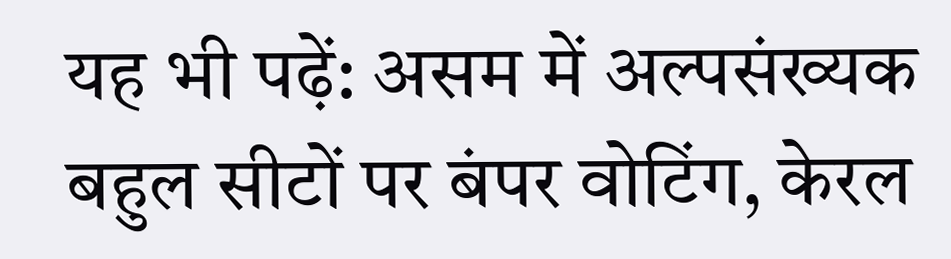यह भी पढ़ें: असम में अल्पसंख्यक बहुल सीटों पर बंपर वोटिंग, केरल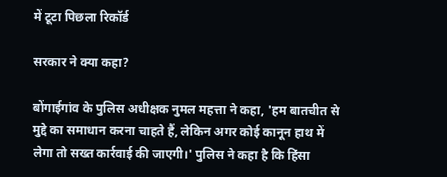में टूटा पिछला रिकॉर्ड

सरकार ने क्या कहा?

बोंगाईगांव के पुलिस अधीक्षक नुमल महत्ता ने कहा, 'हम बातचीत से मुद्दे का समाधान करना चाहते हैं, लेकिन अगर कोई कानून हाथ में लेगा तो सख्त कार्रवाई की जाएगी।' पुलिस ने कहा है कि हिंसा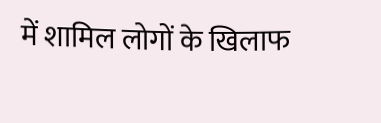में शामिल लोगों के खिलाफ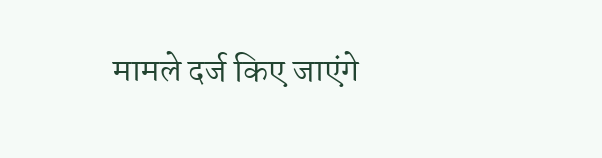मामले दर्ज किए जाएंगे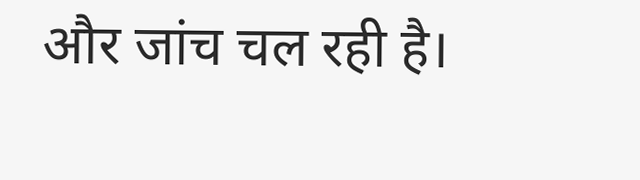और जांच चल रही है।